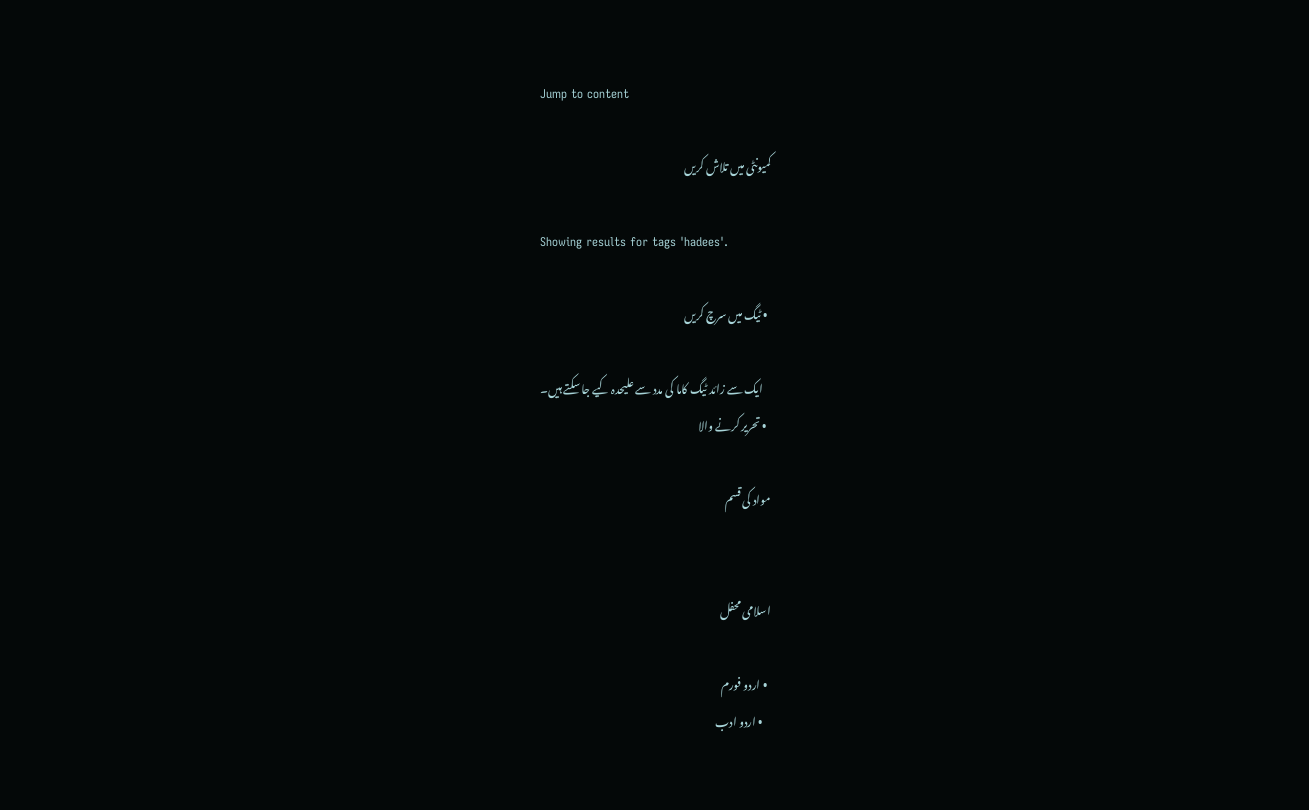Jump to content

کمیونٹی میں تلاش کریں

Showing results for tags 'hadees'.

  • ٹیگ میں سرچ کریں

    ایک سے زائد ٹیگ کاما کی مدد سے علیحدہ کیے جا سکتے ہیں۔
  • تحریر کرنے والا

مواد کی قسم


اسلامی محفل

  • اردو فورم
    • اردو ادب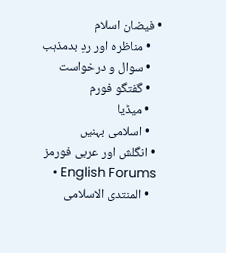• فیضان اسلام
    • مناظرہ اور ردِ بدمذہب
    • سوال و درخواست
    • گفتگو فورم
    • میڈیا
    • اسلامی بہنیں
  • انگلش اور عربی فورمز
    • English Forums
    • المنتدی الاسلامی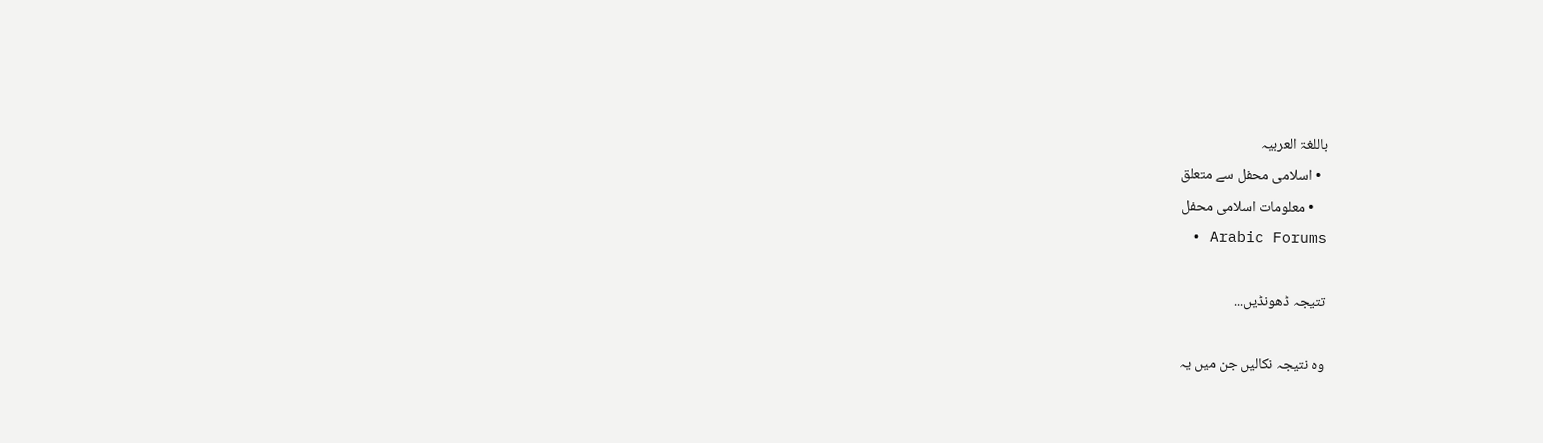باللغۃ العربیہ
  • اسلامی محفل سے متعلق
    • معلومات اسلامی محفل
  • Arabic Forums

تتیجہ ڈھونڈیں...

وہ نتیجہ نکالیں جن میں یہ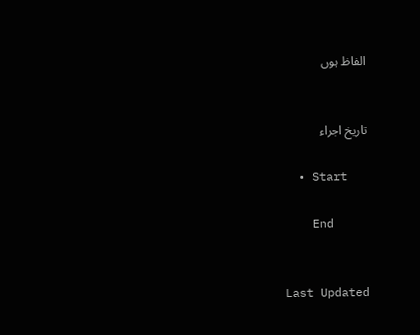الفاظ ہوں


تاریخ اجراء

  • Start

    End


Last Updated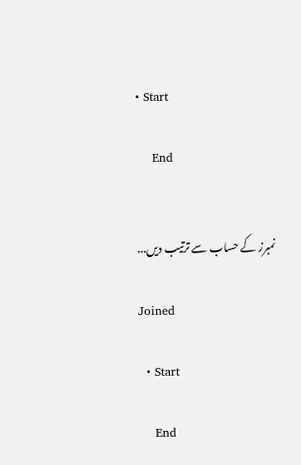• Start

    End


نمبرز کے حساب سے ترتیب دیں...

Joined

  • Start

    End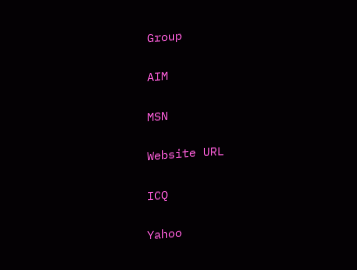Group


AIM


MSN


Website URL


ICQ


Yahoo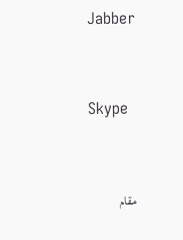Jabber


Skype


مقام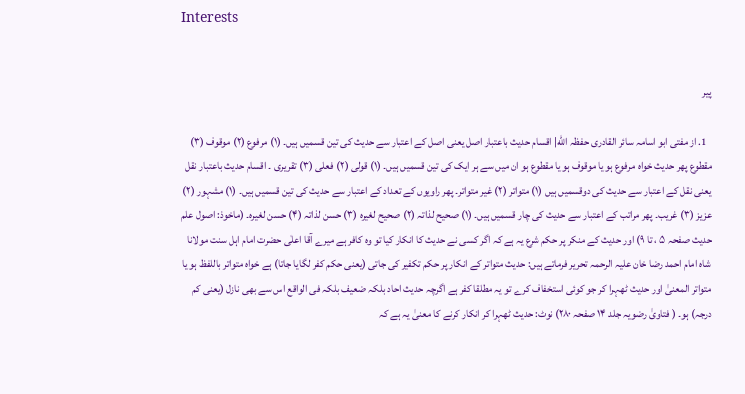Interests


پیر

  1. از مفتی ابو اسامہ سائر القادری حفظہ الله| اقسام حدیث باعتبار اصل یعنی اصل کے اعتبار سے حدیث کی تین قسمیں ہیں۔ (۱) مرفوع (۲) موقوف (۳) مقطوع پھر حدیث خواہ مرفوع ہو یا موقوف ہو یا مقطوع ہو ان میں سے ہر ایک کی تین قسمیں ہیں۔ (۱) قولی (۲) فعلی (۳) تقریری ۔ اقسام حدیث باعتبار نقل یعنی نقل کے اعتبار سے حدیث کی دوقسمیں ہیں (۱) متواتر (۲) غیر متواتر۔ پھر راویوں کے تعداد کے اعتبار سے حدیث کی تین قسمیں ہیں۔ (۱) مشہور (۲) عزیز (۳) غریب۔ پھر مراتب کے اعتبار سے حدیث کی چار قسمیں ہیں۔ (۱) صحیح لذاتہ (۲) صحیح لغیرہ (۳) حسن لذاتہ (۴) حسن لغیرہ۔ (ماخوذ: اصول علم حدیث صفحہ ۵ ، تا ۹) اور حدیث کے منکر پر حکم شرع یہ ہے کہ اگر کسی نے حدیث کا انکار کیا تو وہ کافر ہے میرے آقا اعلٰی حضرت امام اہل سنت مولانا شاہ امام احمد رضا خان علیہ الرحمہ تحریر فرماتے ہیں: حدیث متواتر کے انکار پر حکم تکفیر کی جاتی (یعنی حکم کفر لگایا جاتا) ہے خواہ متواتر باللفظ ہو یا متواتر المعنیٰ اور حدیث ٹھہرا کر جو کوئی استخفاف کرے تو یہ مطلقا کفر ہے اگرچہ حدیث احاد بلکہ ضعیف بلکہ فی الواقع اس سے بھی نازل (یعنی کم درجہ) ہو۔ ( فتاویٰ رضویہ جلد ۱۴ صفحہ ۲۸۰) نوٹ: حدیث ٹھہرا کر انکار کرنے کا معنیٰ یہ ہے کہ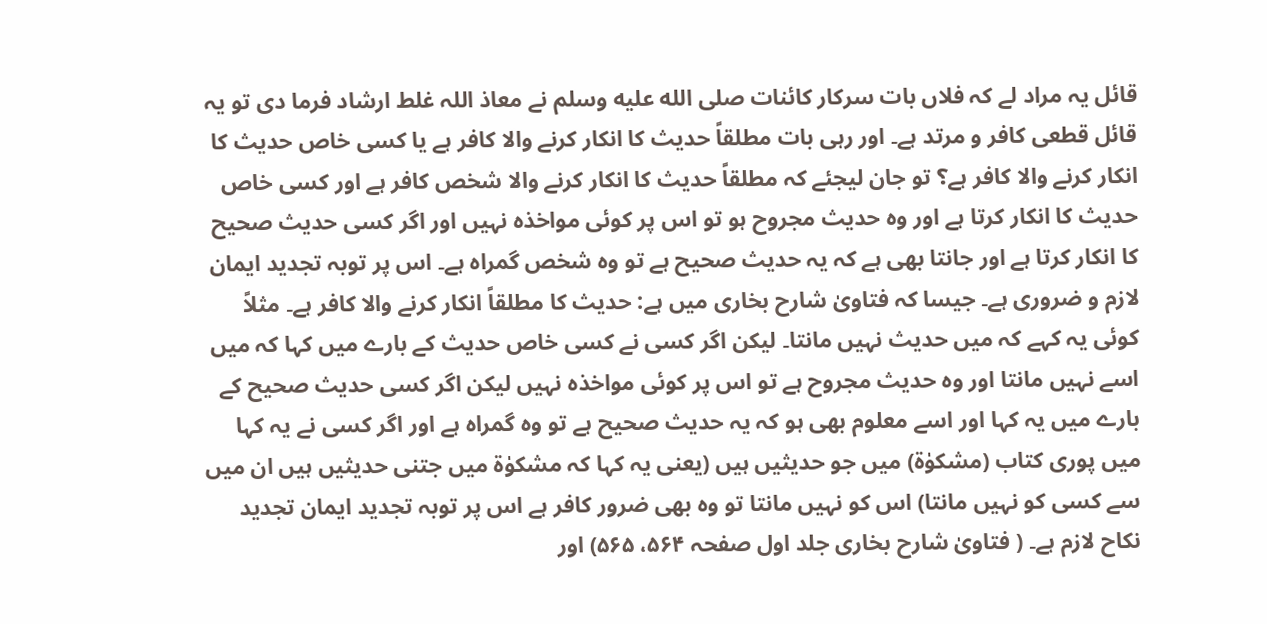قائل یہ مراد لے کہ فلاں بات سرکار کائنات صلى الله عليه وسلم نے معاذ اللہ غلط ارشاد فرما دی تو یہ قائل قطعی کافر و مرتد ہے۔ اور رہی بات مطلقاً حدیث کا انکار کرنے والا کافر ہے یا کسی خاص حدیث کا انکار کرنے والا کافر ہے؟ تو جان لیجئے کہ مطلقاً حدیث کا انکار کرنے والا شخص کافر ہے اور کسی خاص حدیث کا انکار کرتا ہے اور وہ حدیث مجروح ہو تو اس پر کوئی مواخذہ نہیں اور اگر کسی حدیث صحیح کا انکار کرتا ہے اور جانتا بھی ہے کہ یہ حدیث صحیح ہے تو وہ شخص گمراہ ہے۔ اس پر توبہ تجدید ایمان لازم و ضروری ہے۔ جیسا کہ فتاویٰ شارح بخاری میں ہے: حدیث کا مطلقاً انکار کرنے والا کافر ہے۔ مثلاً کوئی یہ کہے کہ میں حدیث نہیں مانتا۔ لیکن اگر کسی نے کسی خاص حدیث کے بارے میں کہا کہ میں اسے نہیں مانتا اور وہ حدیث مجروح ہے تو اس پر کوئی مواخذہ نہیں لیکن اگر کسی حدیث صحیح کے بارے میں یہ کہا اور اسے معلوم بھی ہو کہ یہ حدیث صحیح ہے تو وہ گمراہ ہے اور اگر کسی نے یہ کہا میں پوری کتاب (مشکوٰۃ) میں جو حدیثیں ہیں (یعنی یہ کہا کہ مشکوٰۃ میں جتنی حدیثیں ہیں ان میں سے کسی کو نہیں مانتا) اس کو نہیں مانتا تو وہ بھی ضرور کافر ہے اس پر توبہ تجدید ایمان تجدید نکاح لازم ہے۔ ( فتاویٰ شارح بخاری جلد اول صفحہ ۵۶۴، ۵۶۵) اور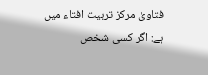فتاویٰ مرکز تربیت افتاء میں ہے: اگر کسی شخص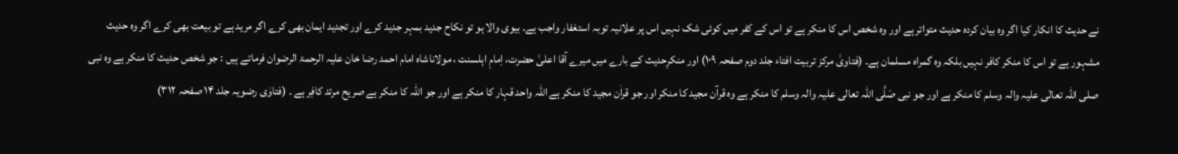نے حدیث کا انکار کیا اگر وہ بیان کردہ حدیث متواتر ہے اور وہ شخص اس کا منکر ہے تو اس کے کفر میں کوئی شک نہیں اس پر علانیہ توبہ استغفار واجب ہے۔ بیوی والا ہو تو نکاح جدید بمہر جدید کرے اور تجدید ایمان بھی کرے اگر مرید ہے تو بیعت بھی کرے اگر وہ حدیث مشہور ہے تو اس کا منکر کافر نہیں بلکہ وہ گمراہ مسلمان ہے۔ (فتاویٰ مرکز تربیت افتاء جلد دوم صفحہ ۱۰۹) اور منکرِحدیث کے بارے میں میرے آقا اعلیٰ حضرت، اِمامِ اہلسنت ، مولاناشاہ امام احمد رضا خان علیہ الرحمۃ الرضوان فرماتے ہیں : جو شخص حدیث کا منکر ہے وہ نبی صلی اللہ تعالٰی علیہ والہ وسلم کا منکر ہے اور جو نبی صَلَّی اللہ تعالی علیہ والہ وسلم کا منکر ہے وہ قرآن مجید کا منکر اور جو قراٰن مجید کا منکر ہے اللّٰہ واحد قہار کا منکر ہے اور جو اللّٰہ کا منکر ہے صریح مرتد کافِر ہے ۔ (فتاوٰی رضویہ جلد ۱۴ صفحہ ۳۱۲)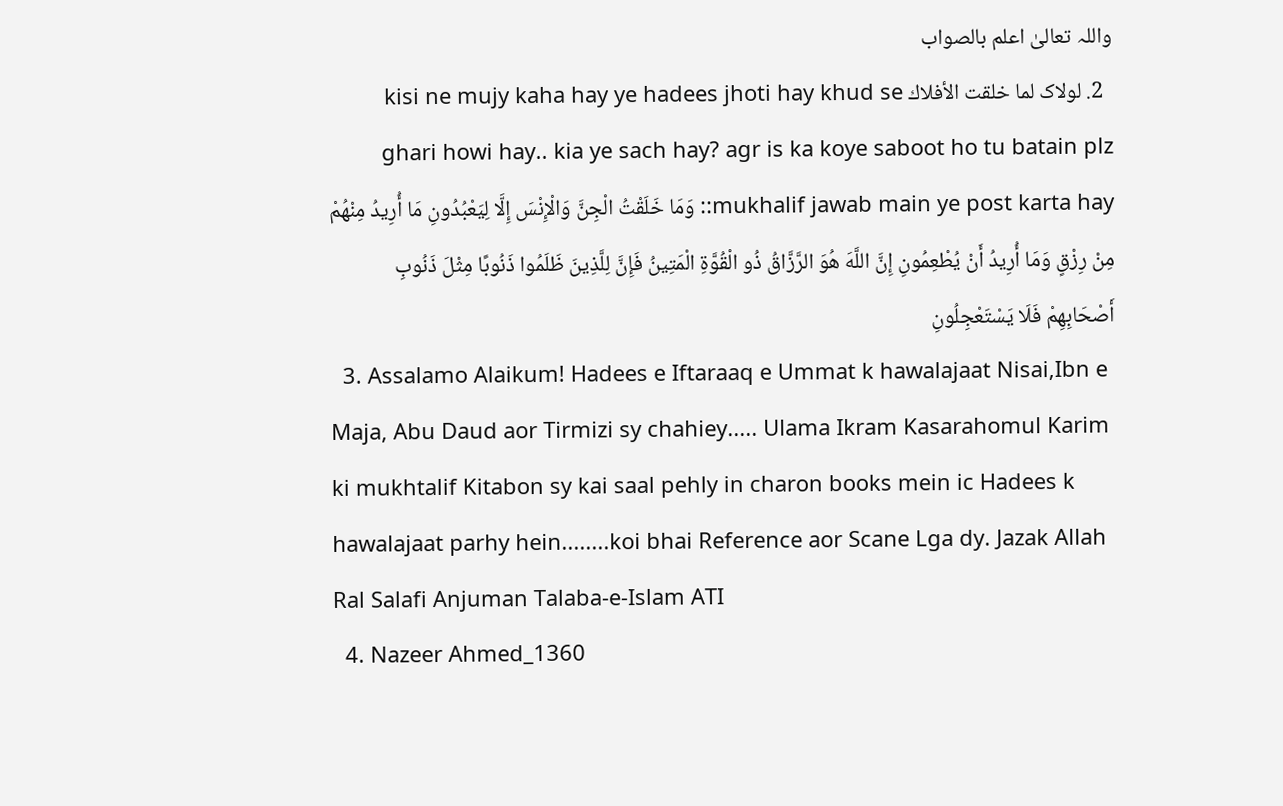واللہ تعالیٰ اعلم بالصواب
  2. لولاک لما خلقت الأفلاك kisi ne mujy kaha hay ye hadees jhoti hay khud se ghari howi hay.. kia ye sach hay? agr is ka koye saboot ho tu batain plz mukhalif jawab main ye post karta hay:: وَمَا خَلَقْتُ الْجِنَّ وَالْإِنْسَ إِلَّا لِيَعْبُدُونِ مَا أُرِيدُ مِنْهُمْ مِنْ رِزْقٍ وَمَا أُرِيدُ أَنْ يُطْعِمُونِ إِنَّ اللَّهَ هُوَ الرَّزَّاقُ ذُو الْقُوَّةِ الْمَتِينُ فَإِنَّ لِلَّذِينَ ظَلَمُوا ذَنُوبًا مِثْلَ ذَنُوبِ أَصْحَابِهِمْ فَلَا يَسْتَعْجِلُونِ
  3. Assalamo Alaikum! Hadees e Iftaraaq e Ummat k hawalajaat Nisai,Ibn e Maja, Abu Daud aor Tirmizi sy chahiey..... Ulama Ikram Kasarahomul Karim ki mukhtalif Kitabon sy kai saal pehly in charon books mein ic Hadees k hawalajaat parhy hein........koi bhai Reference aor Scane Lga dy. Jazak Allah Ral Salafi Anjuman Talaba-e-Islam ATI
  4. Nazeer Ahmed_1360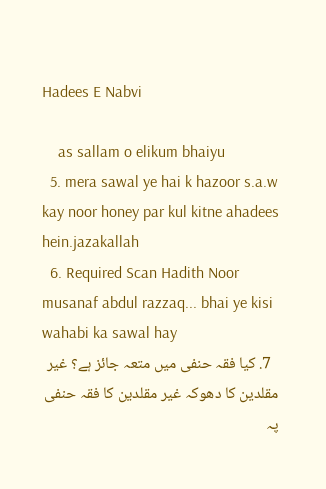Hadees E Nabvi

    as sallam o elikum bhaiyu
  5. mera sawal ye hai k hazoor s.a.w kay noor honey par kul kitne ahadees hein.jazakallah
  6. Required Scan Hadith Noor musanaf abdul razzaq... bhai ye kisi wahabi ka sawal hay
  7. کیا فقہ حنفی میں متعہ جائز ہے؟ غیر مقلدین کا دھوکہ غیر مقلدین کا فقہ حنفی پہ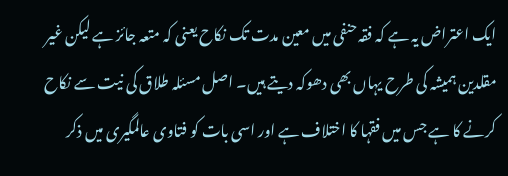ایک اعتراض یہ ہے کہ فقہ حنفی میں معین مدت تک نکاح یعنی کہ متعہ جائز ہے لیکن غیر مقلدین ہمیشہ کی طرح یہاں بھی دھوکہ دیتے ہیں۔ اصل مسئلہ طلاق کی نیت سے نکاح کرنے کا ہے جس میں فقہا کا اختلاف ہے اور اسی بات کو فتاوی عالمگیری میں ذکر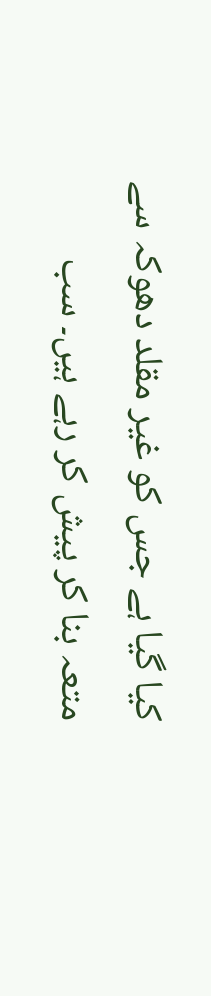کیا گیا ہے جس کو غیر مقلد دھوکہ سے متعہ بنا کر پیش کر رہے ہیں۔ سب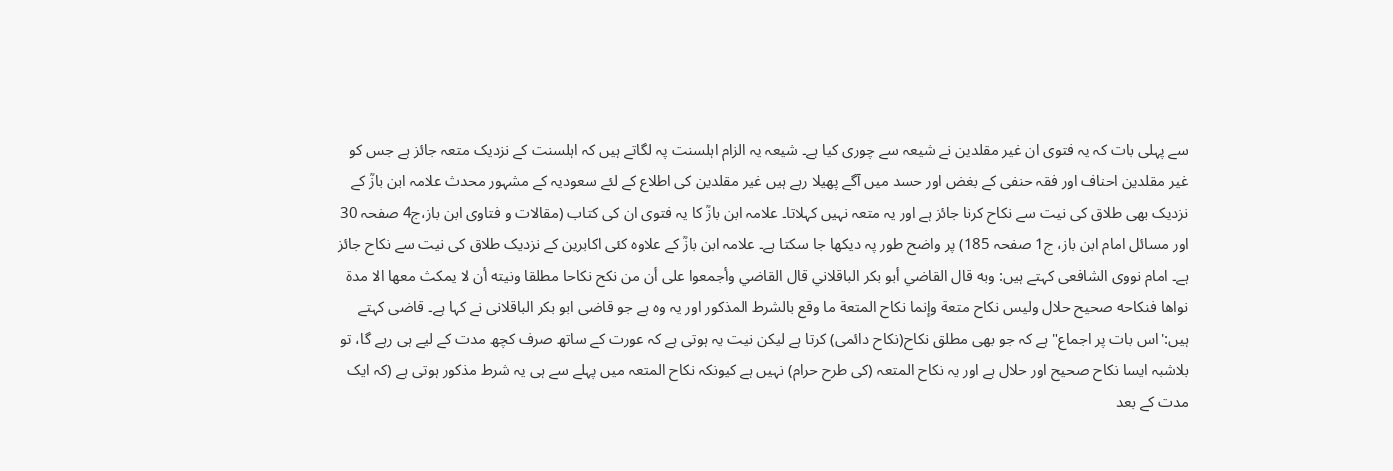سے پہلی بات کہ یہ فتوی ان غیر مقلدین نے شیعہ سے چوری کیا ہے۔ شیعہ یہ الزام اہلسنت پہ لگاتے ہیں کہ اہلسنت کے نزدیک متعہ جائز ہے جس کو غیر مقلدین احناف اور فقہ حنفی کے بغض اور حسد میں آگے پھیلا رہے ہیں غیر مقلدین کی اطلاع کے لئے سعودیہ کے مشہور محدث علامہ ابن بازؒ کے نزدیک بھی طلاق کی نیت سے نکاح کرنا جائز ہے اور یہ متعہ نہیں کہلاتا۔ علامہ ابن بازؒ کا یہ فتوی ان کی کتاب (مقالات و فتاوی ابن باز،ج4 صفحہ 30 اور مسائل امام ابن باز، ج1 صفحہ 185) پر واضح طور پہ دیکھا جا سکتا ہے۔ علامہ ابن بازؒ کے علاوہ کئی اکابرین کے نزدیک طلاق کی نیت سے نکاح جائز ہے۔ امام نووی الشافعی کہتے ہیں: وبه قال القاضي أبو بكر الباقلاني قال القاضي وأجمعوا على أن من نكح نكاحا مطلقا ونيته أن لا يمكث معها الا مدة نواها فنكاحه صحيح حلال وليس نكاح متعة وإنما نكاح المتعة ما وقع بالشرط المذكور اور یہ وہ ہے جو قاضی ابو بکر الباقلانی نے کہا ہے۔ قاضی کہتے ہیں:'اس بات پر اجماع" ہے کہ جو بھی مطلق نکاح(نکاح دائمی) کرتا ہے لیکن نیت یہ ہوتی ہے کہ عورت کے ساتھ صرف کچھ مدت کے لیے ہی رہے گا، تو بلاشبہ ایسا نکاح صحیح اور حلال ہے اور یہ نکاح المتعہ (کی طرح حرام) نہیں ہے کیونکہ نکاح المتعہ میں پہلے سے ہی یہ شرط مذکور ہوتی ہے (کہ ایک مدت کے بعد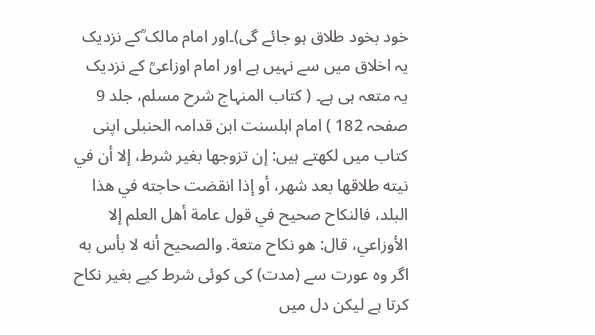خود بخود طلاق ہو جائے گی)۔اور امام مالک ؒکے نزدیک یہ اخلاق میں سے نہیں ہے اور امام اوزاعیؒ کے نزدیک یہ متعہ ہی ہے۔ ( کتاب المنہاج شرح مسلم، جلد 9 صفحہ 182 ) امام اہلسنت ابن قدامہ الحنبلی اپنی کتاب میں لکھتے ہیں: إن تزوجها بغير شرط، إلا أن في نيته طلاقها بعد شهر، أو إذا انقضت حاجته في هذا البلد، فالنكاح صحيح في قول عامة أهل العلم إلا الأوزاعي، قال: هو نكاح متعة. والصحيح أنه لا بأس به اگر وہ عورت سے (مدت) کی کوئی شرط کیے بغیر نکاح کرتا ہے لیکن دل میں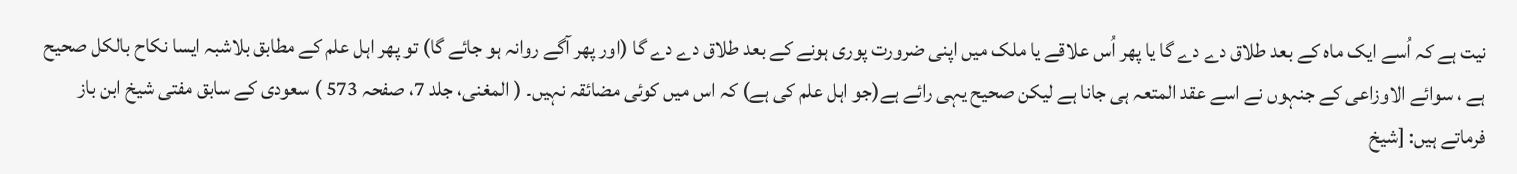نیت ہے کہ اُسے ایک ماہ کے بعد طلاق دے دے گا یا پھر اُس علاقے یا ملک میں اپنی ضرورت پوری ہونے کے بعد طلاق دے دے گا (اور پھر آگے روانہ ہو جائے گا) تو پھر اہل علم کے مطابق بلاشبہ ایسا نکاح بالکل صحیح ہے ، سوائے الاوزاعی کے جنہوں نے اسے عقد المتعہ ہی جانا ہے لیکن صحیح یہی رائے ہے(جو اہل علم کی ہے) کہ اس میں کوئی مضائقہ نہیں۔ ( المغنی، جلد 7، صفحہ 573 ) سعودی کے سابق مفتی شیخ ابن باز فرماتے ہیں: [شیخ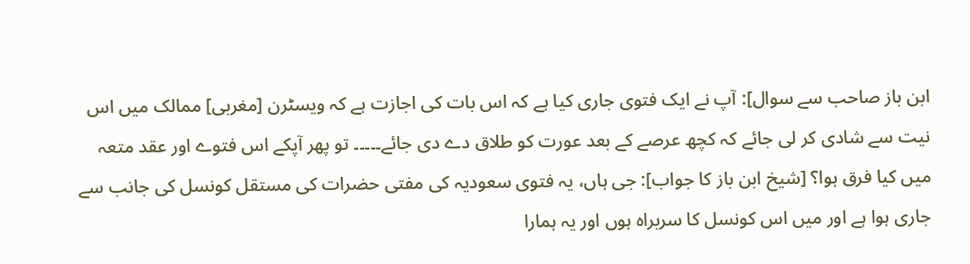ابن باز صاحب سے سوال]: آپ نے ایک فتوی جاری کیا ہے کہ اس بات کی اجازت ہے کہ ویسٹرن [مغربی] ممالک میں اس نیت سے شادی کر لی جائے کہ کچھ عرصے کے بعد عورت کو طلاق دے دی جائے۔۔۔۔۔ تو پھر آپکے اس فتوے اور عقد متعہ میں کیا فرق ہوا؟ [شیخ ابن باز کا جواب]: جی ہاں، یہ فتوی سعودیہ کی مفتی حضرات کی مستقل کونسل کی جانب سے جاری ہوا ہے اور میں اس کونسل کا سربراہ ہوں اور یہ ہمارا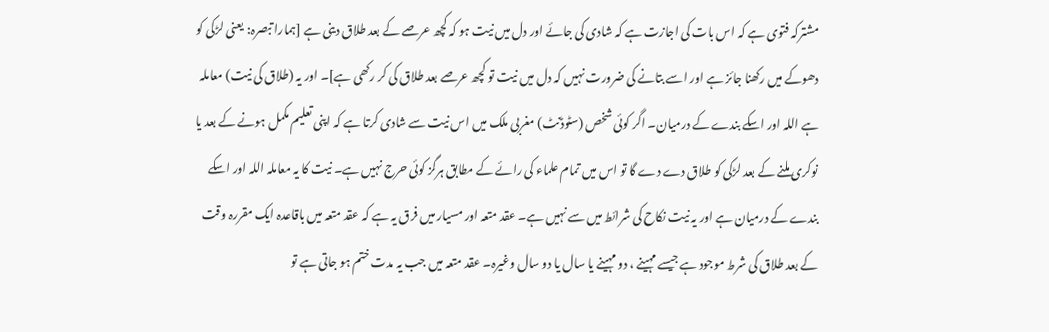مشترکہ فتوی ہے کہ اس بات کی اجازت ہے کہ شادی کی جائے اور دل میں نیت ہو کہ کچھ عرصے کے بعد طلاق دینی ہے [ہمارا تبصرہ: یعنی لڑکی کو دھوکے میں رکھنا جائز ہے اور اسے بتانے کی ضرورت نہیں کہ دل میں نیت تو کچھ عرصے بعد طلاق کی کر رکھی ہے]۔ اور یہ (طلاق کی نیت) معاملہ ہے اللہ اور اسکے بندے کے درمیان۔ اگر کوئی شخص (سٹوڈنٹ) مغربی ملک میں اس نیت سے شادی کرتا ہے کہ اپنی تعلیم مکمل ہونے کے بعد یا نوکری ملنے کے بعد لڑکی کو طلاق دے دے گا تو اس میں تمام علماء کی رائے کے مطابق ہرگز کوئی حرج نہیں ہے۔ نیت کا یہ معاملہ اللہ اور اسکے بندے کے درمیان ہے اور یہ نیت نکاح کی شرائط میں سے نہیں ہے۔ عقد متعہ اور مسیار میں فرق یہ ہے کہ عقد متعہ میں باقاعدہ ایک مقررہ وقت کے بعد طلاق کی شرط موجود ہے جیسے مہینے ، دو مہینے یا سال یا دو سال وغیرہ۔ عقد متعہ میں جب یہ مدت ختم ہو جاتی ہے تو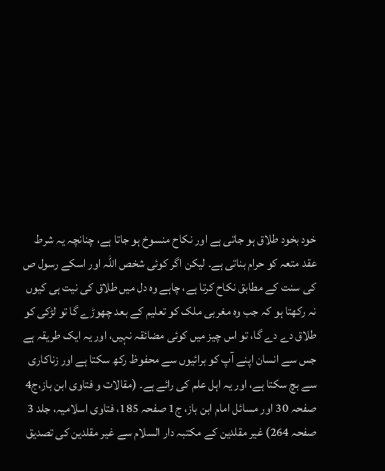خود بخود طلاق ہو جاتی ہے اور نکاح منسوخ ہو جاتا ہے، چنانچہ یہ شرط عقد متعہ کو حرام بناتی ہے۔ لیکن اگر کوئی شخص اللہ اور اسکے رسول ص کی سنت کے مطابق نکاح کرتا ہے، چاہے وہ دل میں طلاق کی نیت ہی کیوں نہ رکھتا ہو کہ جب وہ مغربی ملک کو تعلیم کے بعد چھوڑے گا تو لڑکی کو طلاق دے دے گا، تو اس چیز میں کوئی مضائقہ نہیں، اور یہ ایک طریقہ ہے جس سے انسان اپنے آپ کو برائیوں سے محفوظ رکھ سکتا ہے اور زناکاری سے بچ سکتا ہے، اور یہ اہل علم کی رائے ہے۔ (مقالات و فتاوی ابن باز،ج4 صفحہ 30 اور مسائل امام ابن باز، ج1 صفحہ 185، فتاوی اسلامیہ، جلد 3 صفحہ 264) غیر مقلدین کے مکتبہ دار السلام سے غیر مقلدین کی تصدیق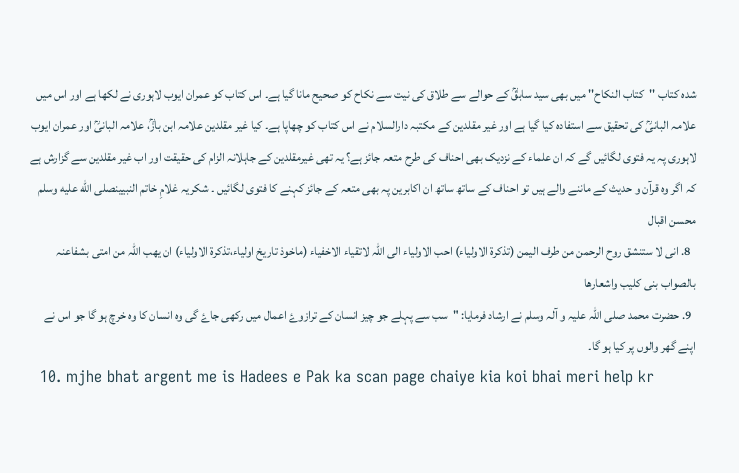شدہ کتاب ''کتاب النکاح'' میں بھی سید سابقؒ کے حوالے سے طلاق کی نیت سے نکاح کو صحیح مانا گیا ہے۔ اس کتاب کو عمران ایوب لاہوری نے لکھا ہے اور اس میں علامہ البانیؒ کی تحقیق سے استفادہ کیا گیا ہے اور غیر مقلدین کے مکتبہ دارالسلام نے اس کتاب کو چھاپا ہے۔ کیا غیر مقلدین علامہ ابن بازؒ، علامہ البانیؒ اور عمران ایوب لاہوری پہ یہ فتوی لگائیں گے کہ ان علماء کے نزدیک بھی احناف کی طرح متعہ جائز ہے؟ یہ تھی غیرمقلدین کے جاہلانہ الزام کی حقیقت اور اب غیر مقلدین سے گزارش ہے کہ اگر وہ قرآن و حدیث کے ماننے والے ہیں تو احناف کے ساتھ ساتھ ان اکابرین پہ بھی متعہ کے جائز کہنے کا فتوی لگائیں ۔ شکریہ غلامِ خاتم النبیینصلى الله عليه وسلم محسن اقبال
  8. انی لا ستنشق روح الرحمن من طرف الیمن (تذکرۃ الاولیاء) احب الاولیاء الی اللہ لاتقیاء الاخفیاء (ماخوذ تاریخ اولیاء،تذکرۃ الاولیاء) ان یھب اللہ من امتی بشفاعنہ بالصواب بنی کلیب واشعارھا
  9. حضرت محمد صلی اللہ علیہ و آلہ وسلم نے ارشاد فرمایا: "سب سے پہلے جو چیز انسان کے ترازوۓ اعمال میں رکھی جاۓ گی وہ انسان کا وہ خرچ ہو گا جو اس نے اپنے گھر والوں پر کیا ہو گا۔
  10. mjhe bhat argent me is Hadees e Pak ka scan page chaiye kia koi bhai meri help kr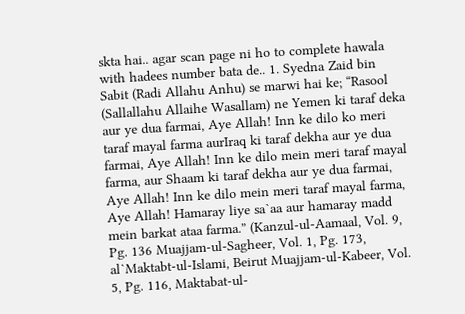skta hai.. agar scan page ni ho to complete hawala with hadees number bata de.. 1. Syedna Zaid bin Sabit (Radi Allahu Anhu) se marwi hai ke; “Rasool (Sallallahu Allaihe Wasallam) ne Yemen ki taraf deka aur ye dua farmai, Aye Allah! Inn ke dilo ko meri taraf mayal farma aurIraq ki taraf dekha aur ye dua farmai, Aye Allah! Inn ke dilo mein meri taraf mayal farma, aur Shaam ki taraf dekha aur ye dua farmai, Aye Allah! Inn ke dilo mein meri taraf mayal farma, Aye Allah! Hamaray liye sa`aa aur hamaray madd mein barkat ataa farma.” (Kanzul-ul-Aamaal, Vol. 9, Pg. 136 Muajjam-ul-Sagheer, Vol. 1, Pg. 173, al`Maktabt-ul-Islami, Beirut Muajjam-ul-Kabeer, Vol. 5, Pg. 116, Maktabat-ul-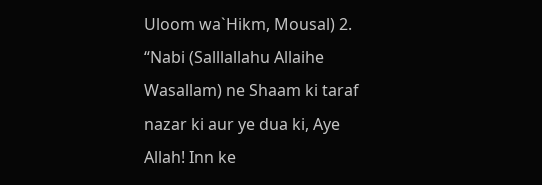Uloom wa`Hikm, Mousal) 2. “Nabi (Salllallahu Allaihe Wasallam) ne Shaam ki taraf nazar ki aur ye dua ki, Aye Allah! Inn ke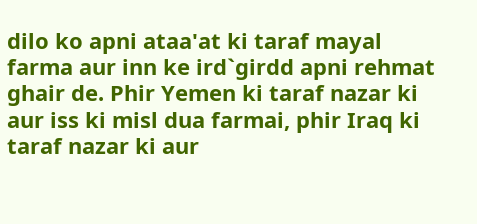dilo ko apni ataa'at ki taraf mayal farma aur inn ke ird`girdd apni rehmat ghair de. Phir Yemen ki taraf nazar ki aur iss ki misl dua farmai, phir Iraq ki taraf nazar ki aur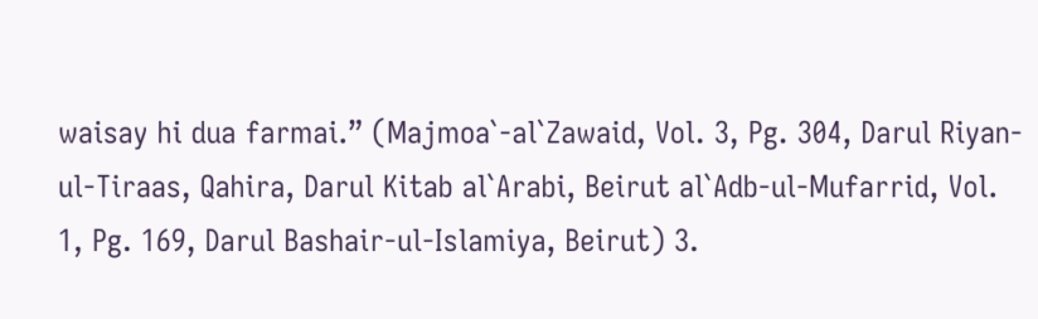waisay hi dua farmai.” (Majmoa`-al`Zawaid, Vol. 3, Pg. 304, Darul Riyan-ul-Tiraas, Qahira, Darul Kitab al`Arabi, Beirut al`Adb-ul-Mufarrid, Vol. 1, Pg. 169, Darul Bashair-ul-Islamiya, Beirut) 3.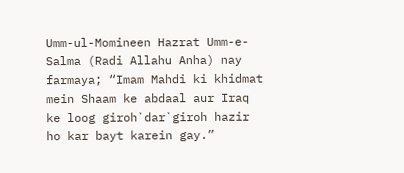Umm-ul-Momineen Hazrat Umm-e-Salma (Radi Allahu Anha) nay farmaya; “Imam Mahdi ki khidmat mein Shaam ke abdaal aur Iraq ke loog giroh`dar`giroh hazir ho kar bayt karein gay.”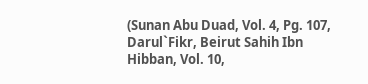(Sunan Abu Duad, Vol. 4, Pg. 107, Darul`Fikr, Beirut Sahih Ibn Hibban, Vol. 10,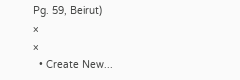Pg. 59, Beirut)
×
×
  • Create New...